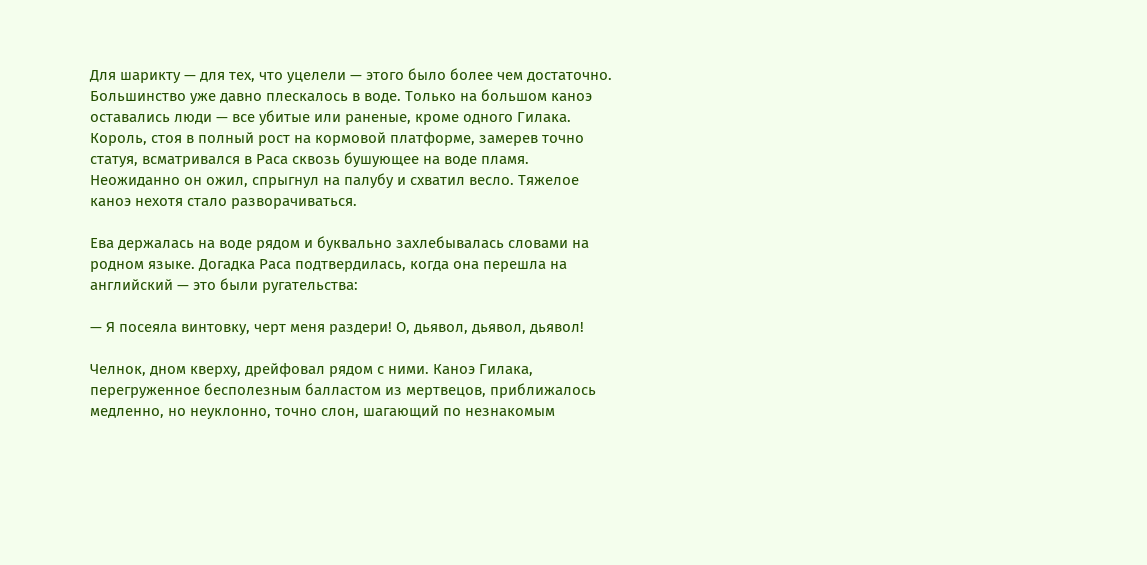Для шарикту — для тех, что уцелели — этого было более чем достаточно. Большинство уже давно плескалось в воде. Только на большом каноэ оставались люди — все убитые или раненые, кроме одного Гилака. Король, стоя в полный рост на кормовой платформе, замерев точно статуя, всматривался в Раса сквозь бушующее на воде пламя. Неожиданно он ожил, спрыгнул на палубу и схватил весло. Тяжелое каноэ нехотя стало разворачиваться.

Ева держалась на воде рядом и буквально захлебывалась словами на родном языке. Догадка Раса подтвердилась, когда она перешла на английский — это были ругательства:

— Я посеяла винтовку, черт меня раздери! О, дьявол, дьявол, дьявол!

Челнок, дном кверху, дрейфовал рядом с ними. Каноэ Гилака, перегруженное бесполезным балластом из мертвецов, приближалось медленно, но неуклонно, точно слон, шагающий по незнакомым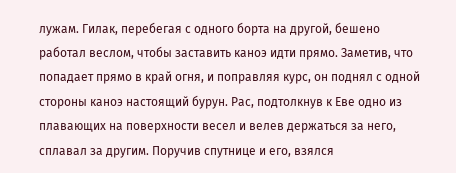лужам. Гилак, перебегая с одного борта на другой, бешено работал веслом, чтобы заставить каноэ идти прямо. Заметив, что попадает прямо в край огня, и поправляя курс, он поднял с одной стороны каноэ настоящий бурун. Рас, подтолкнув к Еве одно из плавающих на поверхности весел и велев держаться за него, сплавал за другим. Поручив спутнице и его, взялся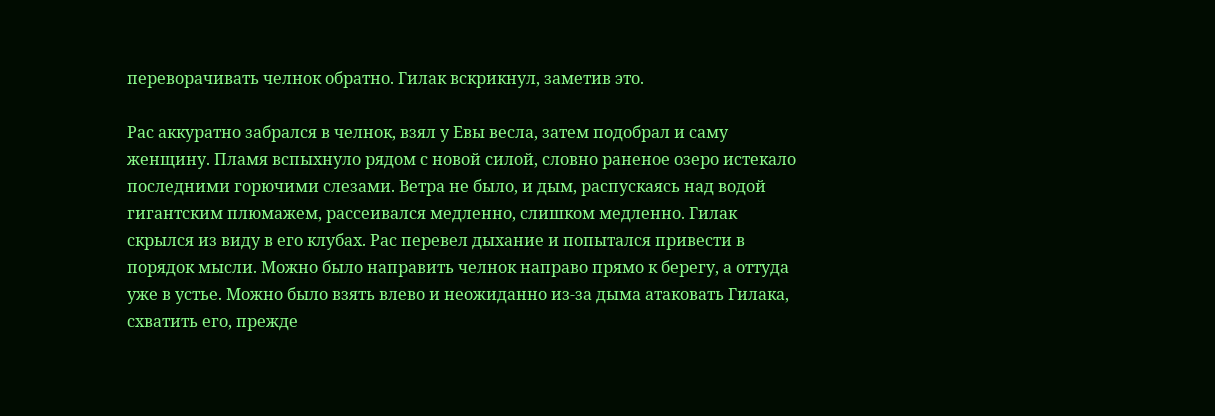переворачивать челнок обратно. Гилак вскрикнул, заметив это.

Рас аккуратно забрался в челнок, взял у Евы весла, затем подобрал и саму женщину. Пламя вспыхнуло рядом с новой силой, словно раненое озеро истекало последними горючими слезами. Ветра не было, и дым, распускаясь над водой гигантским плюмажем, рассеивался медленно, слишком медленно. Гилак скрылся из виду в его клубах. Рас перевел дыхание и попытался привести в порядок мысли. Можно было направить челнок направо прямо к берегу, а оттуда уже в устье. Можно было взять влево и неожиданно из-за дыма атаковать Гилака, схватить его, прежде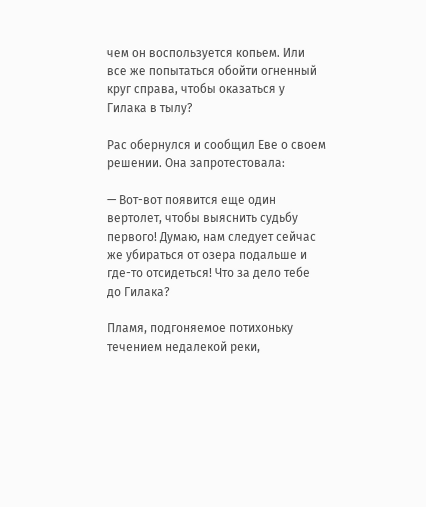чем он воспользуется копьем. Или все же попытаться обойти огненный круг справа, чтобы оказаться у Гилака в тылу?

Рас обернулся и сообщил Еве о своем решении. Она запротестовала:

— Вот-вот появится еще один вертолет, чтобы выяснить судьбу первого! Думаю, нам следует сейчас же убираться от озера подальше и где-то отсидеться! Что за дело тебе до Гилака?

Пламя, подгоняемое потихоньку течением недалекой реки,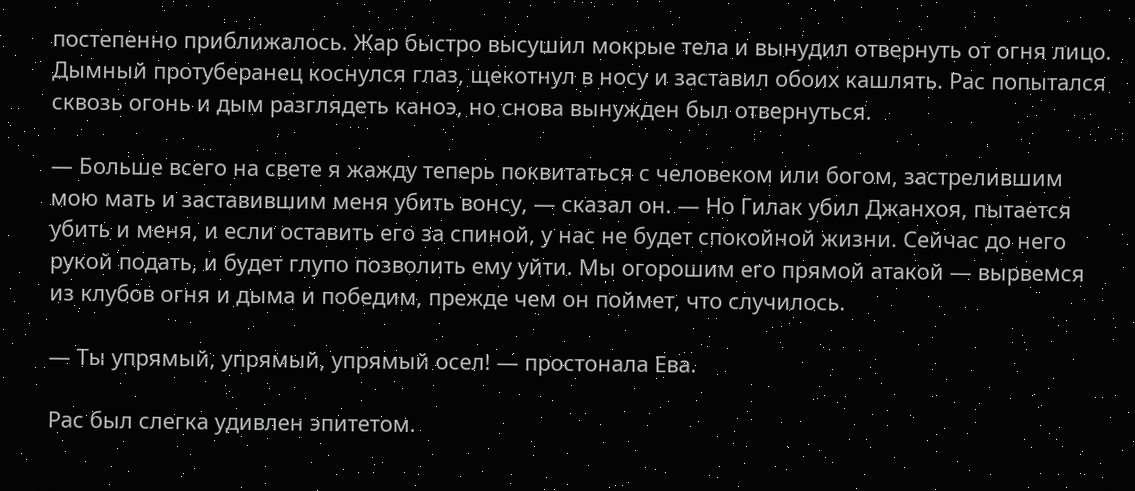постепенно приближалось. Жар быстро высушил мокрые тела и вынудил отвернуть от огня лицо. Дымный протуберанец коснулся глаз, щекотнул в носу и заставил обоих кашлять. Рас попытался сквозь огонь и дым разглядеть каноэ, но снова вынужден был отвернуться.

— Больше всего на свете я жажду теперь поквитаться с человеком или богом, застрелившим мою мать и заставившим меня убить вонсу, — сказал он. — Но Гилак убил Джанхоя, пытается убить и меня, и если оставить его за спиной, у нас не будет спокойной жизни. Сейчас до него рукой подать, и будет глупо позволить ему уйти. Мы огорошим его прямой атакой — вырвемся из клубов огня и дыма и победим, прежде чем он поймет, что случилось.

— Ты упрямый, упрямый, упрямый осел! — простонала Ева.

Рас был слегка удивлен эпитетом.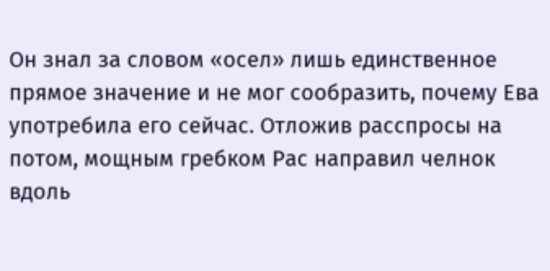Он знал за словом «осел» лишь единственное прямое значение и не мог сообразить, почему Ева употребила его сейчас. Отложив расспросы на потом, мощным гребком Рас направил челнок вдоль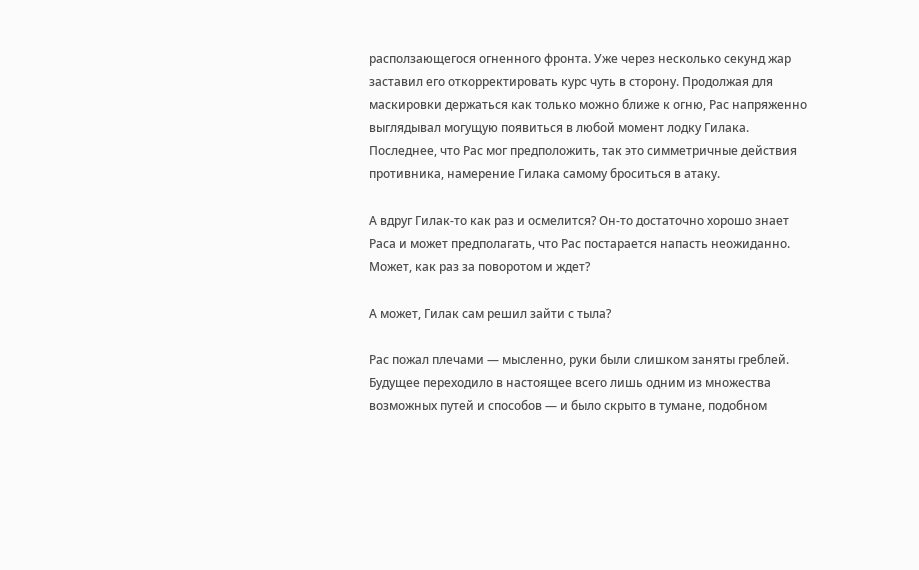расползающегося огненного фронта. Уже через несколько секунд жар заставил его откорректировать курс чуть в сторону. Продолжая для маскировки держаться как только можно ближе к огню, Рас напряженно выглядывал могущую появиться в любой момент лодку Гилака. Последнее, что Рас мог предположить, так это симметричные действия противника, намерение Гилака самому броситься в атаку.

А вдруг Гилак-то как раз и осмелится? Он-то достаточно хорошо знает Раса и может предполагать, что Рас постарается напасть неожиданно. Может, как раз за поворотом и ждет?

А может, Гилак сам решил зайти с тыла?

Рас пожал плечами — мысленно, руки были слишком заняты греблей. Будущее переходило в настоящее всего лишь одним из множества возможных путей и способов — и было скрыто в тумане, подобном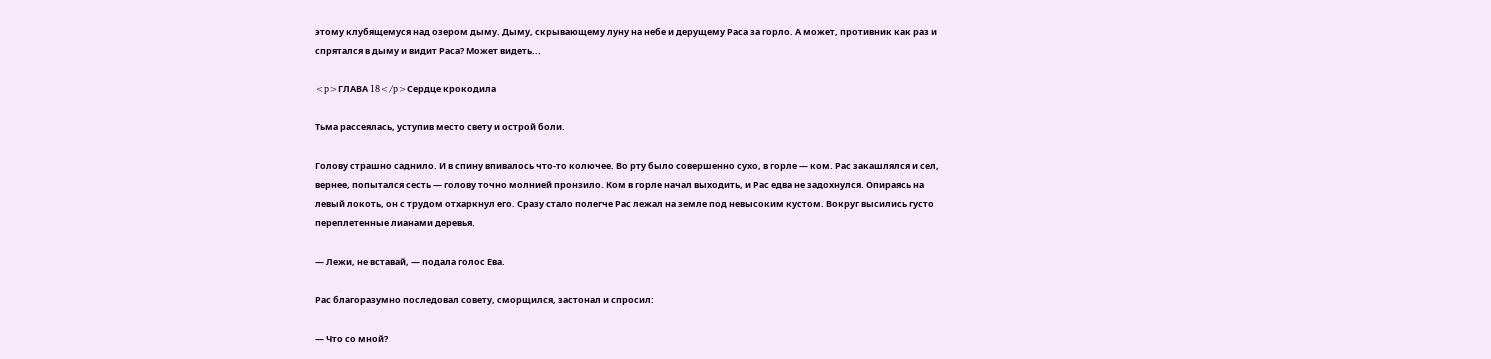этому клубящемуся над озером дыму. Дыму, скрывающему луну на небе и дерущему Раса за горло. А может, противник как раз и спрятался в дыму и видит Раса? Может видеть...

<p>ГЛАВА 18</p>Сердце крокодила

Тьма рассеялась, уступив место свету и острой боли.

Голову страшно саднило. И в спину впивалось что-то колючее. Во рту было совершенно сухо, в горле — ком. Рас закашлялся и сел, вернее, попытался сесть — голову точно молнией пронзило. Ком в горле начал выходить, и Рас едва не задохнулся. Опираясь на левый локоть, он с трудом отхаркнул его. Сразу стало полегче Рас лежал на земле под невысоким кустом. Вокруг высились густо переплетенные лианами деревья.

— Лежи, не вставай, — подала голос Ева.

Рас благоразумно последовал совету, сморщился, застонал и спросил:

— Что со мной?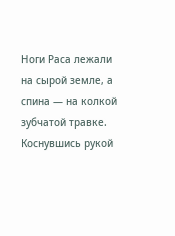Ноги Раса лежали на сырой земле, а спина — на колкой зубчатой травке. Коснувшись рукой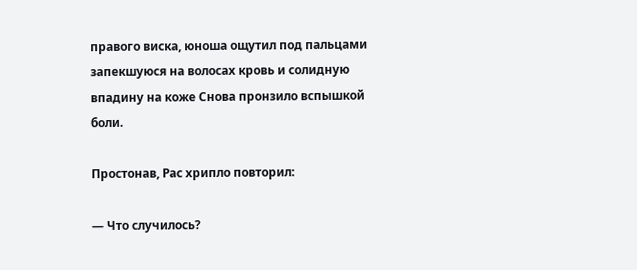правого виска, юноша ощутил под пальцами запекшуюся на волосах кровь и солидную впадину на коже Снова пронзило вспышкой боли.

Простонав, Рас хрипло повторил:

— Что случилось?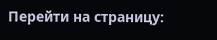Перейти на страницу: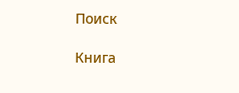Поиск

Книга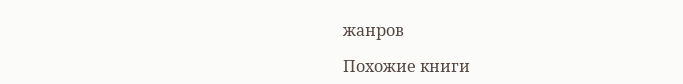жанров

Похожие книги